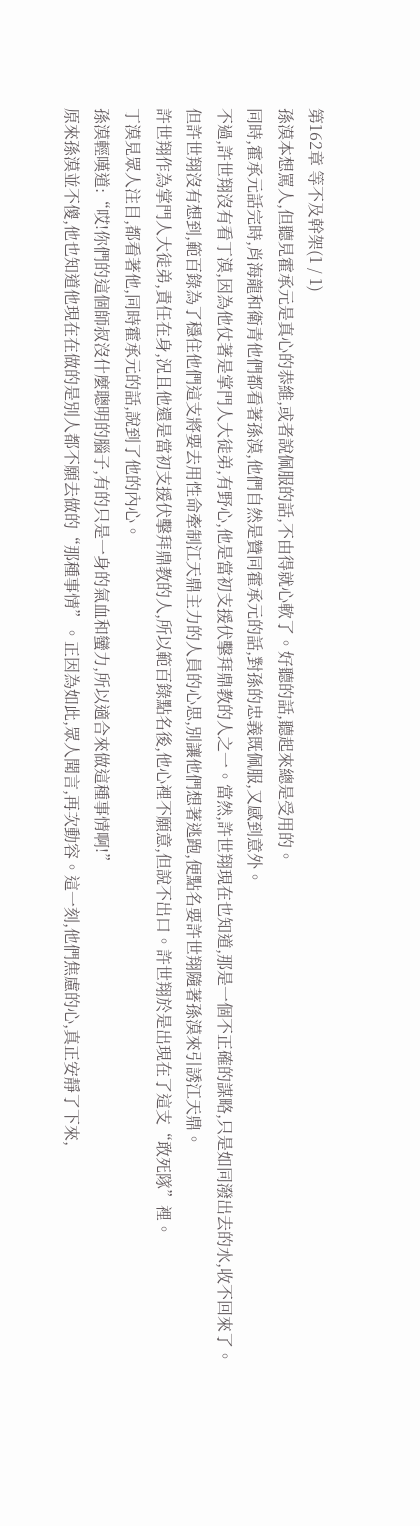第162章 等不及幹架(1 / 1)
孫漠本想罵人,但聽見霍承元是真心的恭維,或者說佩服的話,不由得就心軟了。好聽的話,聽起來總是受用的。
同時,霍承元話完時,肖海龍和衛青他們都看著孫漠,他們自然是贊同霍承元的話,對孫的忠義既佩服,又感到意外。
不過,許世翔沒有看丁漠,因為他仗著是掌門人大徒弟,有野心,他是當初支援伏擊拜鼎教的人之一。當然,許世翔現在也知道,那是一個不正確的謀略,只是如同潑出去的水,收不回來了。
但許世翔沒有想到,範百錄為了穩住他們這支將要去用性命牽制江天鼎主力的人員的心思,別讓他們想著逃跑,便點名要許世翔隨著孫漠來引誘江天鼎。
許世翔作為掌門人大徒弟,責任在身,況且他還是當初支援伏擊拜鼎教的人,所以範百錄點名後,他心裡不願意,但說不出口。許世翔於是出現在了這支“敢死隊”裡。
丁漠見眾人注目,都看著他,同時霍承元的話,說到了他的內心。
孫漠輕嘆道:“哎!你們的這個師叔沒什麼聰明的腦子,有的只是一身的氣血和蠻力,所以適合來做這種事情啊!”
原來孫漠並不傻,他也知道他現在在做的是別人都不願去做的“那種事情”。正因為如此,眾人聞言,再次動容。這一刻,他們焦慮的心,真正安靜了下來,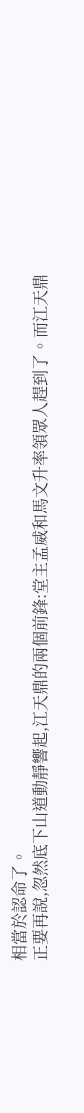相當於認命了。
正要再說,忽然底下山道動靜響起,江天鼎的兩個前鋒:堂主孟威和馬文升率領眾人趕到了。而江天鼎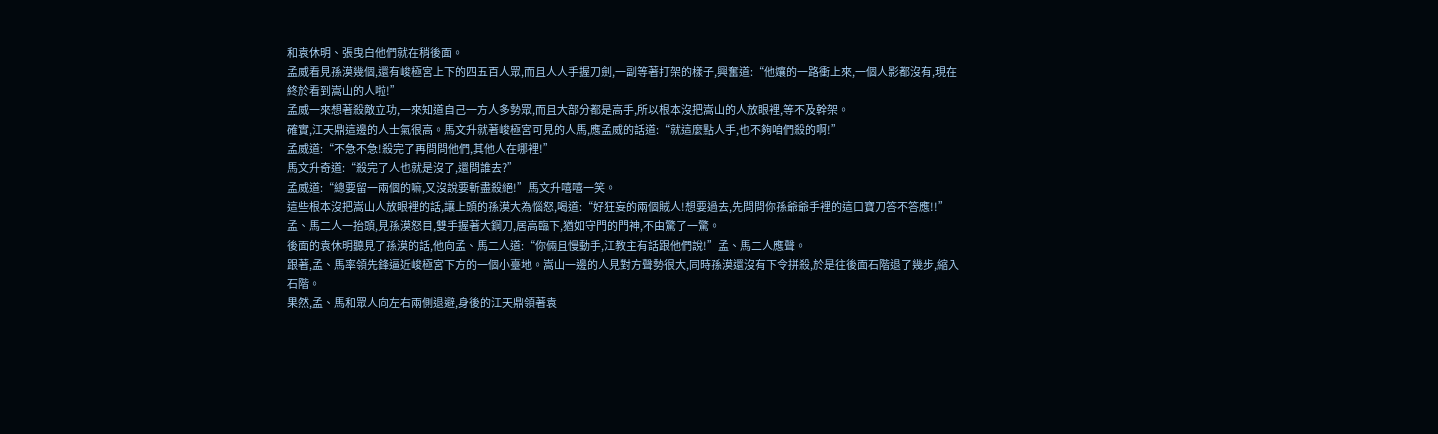和袁休明、張曳白他們就在稍後面。
孟威看見孫漠幾個,還有峻極宮上下的四五百人眾,而且人人手握刀劍,一副等著打架的樣子,興奮道:“他孃的一路衝上來,一個人影都沒有,現在終於看到嵩山的人啦!”
孟威一來想著殺敵立功,一來知道自己一方人多勢眾,而且大部分都是高手,所以根本沒把嵩山的人放眼裡,等不及幹架。
確實,江天鼎這邊的人士氣很高。馬文升就著峻極宮可見的人馬,應孟威的話道:“就這麼點人手,也不夠咱們殺的啊!”
孟威道:“不急不急!殺完了再問問他們,其他人在哪裡!”
馬文升奇道:“殺完了人也就是沒了,還問誰去?”
孟威道:“總要留一兩個的嘛,又沒說要斬盡殺絕!”馬文升嘻嘻一笑。
這些根本沒把嵩山人放眼裡的話,讓上頭的孫漠大為惱怒,喝道:“好狂妄的兩個賊人!想要過去,先問問你孫爺爺手裡的這口寶刀答不答應!!”
孟、馬二人一抬頭,見孫漠怒目,雙手握著大鋼刀,居高臨下,猶如守門的門神,不由驚了一驚。
後面的袁休明聽見了孫漠的話,他向孟、馬二人道:“你倆且慢動手,江教主有話跟他們說!”孟、馬二人應聲。
跟著,孟、馬率領先鋒逼近峻極宮下方的一個小臺地。嵩山一邊的人見對方聲勢很大,同時孫漠還沒有下令拼殺,於是往後面石階退了幾步,縮入石階。
果然,孟、馬和眾人向左右兩側退避,身後的江天鼎領著袁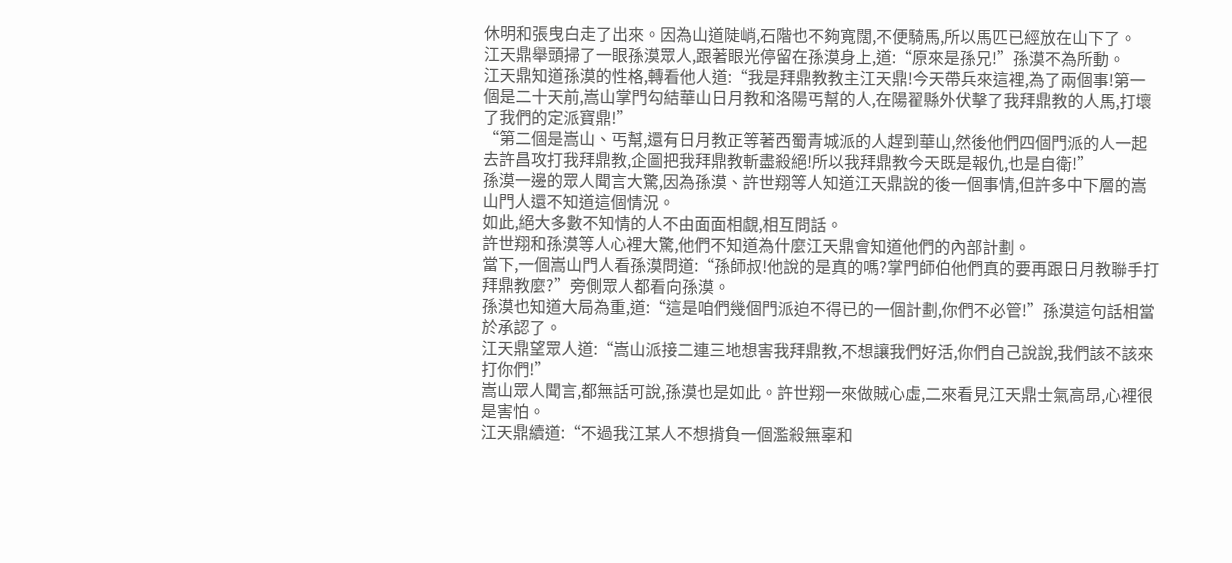休明和張曳白走了出來。因為山道陡峭,石階也不夠寬闊,不便騎馬,所以馬匹已經放在山下了。
江天鼎舉頭掃了一眼孫漠眾人,跟著眼光停留在孫漠身上,道:“原來是孫兄!”孫漠不為所動。
江天鼎知道孫漠的性格,轉看他人道:“我是拜鼎教教主江天鼎!今天帶兵來這裡,為了兩個事!第一個是二十天前,嵩山掌門勾結華山日月教和洛陽丐幫的人,在陽翟縣外伏擊了我拜鼎教的人馬,打壞了我們的定派寶鼎!”
“第二個是嵩山、丐幫,還有日月教正等著西蜀青城派的人趕到華山,然後他們四個門派的人一起去許昌攻打我拜鼎教,企圖把我拜鼎教斬盡殺絕!所以我拜鼎教今天既是報仇,也是自衛!”
孫漠一邊的眾人聞言大驚,因為孫漠、許世翔等人知道江天鼎說的後一個事情,但許多中下層的嵩山門人還不知道這個情況。
如此,絕大多數不知情的人不由面面相覷,相互問話。
許世翔和孫漠等人心裡大驚,他們不知道為什麼江天鼎會知道他們的內部計劃。
當下,一個嵩山門人看孫漠問道:“孫師叔!他說的是真的嗎?掌門師伯他們真的要再跟日月教聯手打拜鼎教麼?”旁側眾人都看向孫漠。
孫漠也知道大局為重,道:“這是咱們幾個門派迫不得已的一個計劃,你們不必管!”孫漠這句話相當於承認了。
江天鼎望眾人道:“嵩山派接二連三地想害我拜鼎教,不想讓我們好活,你們自己說說,我們該不該來打你們!”
嵩山眾人聞言,都無話可說,孫漠也是如此。許世翔一來做賊心虛,二來看見江天鼎士氣高昂,心裡很是害怕。
江天鼎續道:“不過我江某人不想揹負一個濫殺無辜和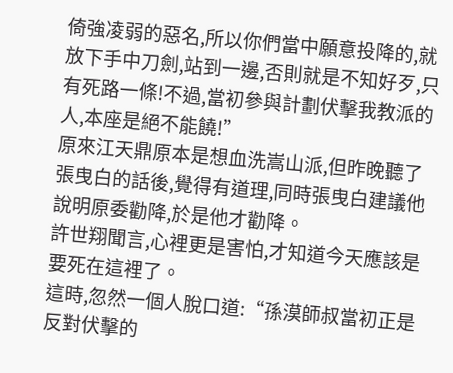倚強凌弱的惡名,所以你們當中願意投降的,就放下手中刀劍,站到一邊,否則就是不知好歹,只有死路一條!不過,當初參與計劃伏擊我教派的人,本座是絕不能饒!”
原來江天鼎原本是想血洗嵩山派,但昨晚聽了張曳白的話後,覺得有道理,同時張曳白建議他說明原委勸降,於是他才勸降。
許世翔聞言,心裡更是害怕,才知道今天應該是要死在這裡了。
這時,忽然一個人脫口道:“孫漠師叔當初正是反對伏擊的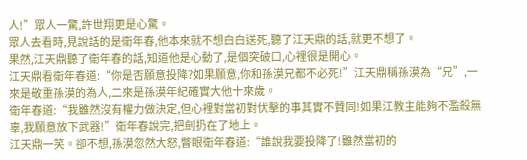人!”眾人一驚,許世翔更是心驚。
眾人去看時,見說話的是衛年春,他本來就不想白白送死,聽了江天鼎的話,就更不想了。
果然,江天鼎聽了衛年春的話,知道他是心動了,是個突破口,心裡很是開心。
江天鼎看衛年春道:“你是否願意投降?如果願意,你和孫漠兄都不必死!”江天鼎稱孫漠為“兄”,一來是敬重孫漠的為人,二來是孫漠年紀確實大他十來歲。
衛年春道:“我雖然沒有權力做決定,但心裡對當初對伏擊的事其實不贊同!如果江教主能夠不濫殺無辜,我願意放下武器!”衛年春說完,把劍扔在了地上。
江天鼎一笑。卻不想,孫漠忽然大怒,瞥眼衛年春道:“誰說我要投降了!雖然當初的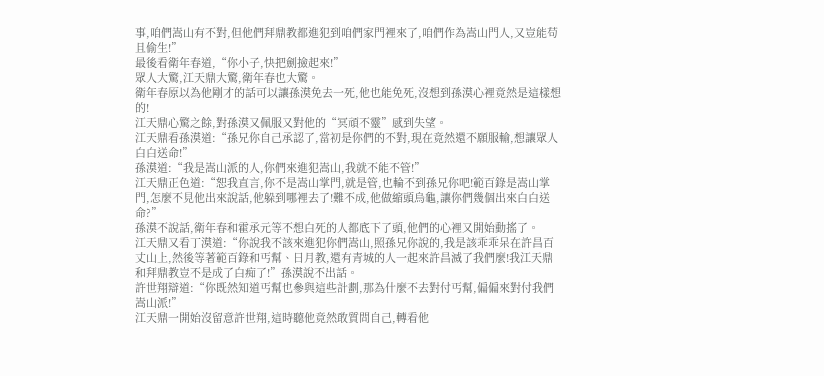事,咱們嵩山有不對,但他們拜鼎教都進犯到咱們家門裡來了,咱們作為嵩山門人,又豈能苟且偷生!”
最後看衛年春道,“你小子,快把劍撿起來!”
眾人大驚,江天鼎大驚,衛年春也大驚。
衛年春原以為他剛才的話可以讓孫漠免去一死,他也能免死,沒想到孫漠心裡竟然是這樣想的!
江天鼎心驚之餘,對孫漠又佩服又對他的“冥頑不靈”感到失望。
江天鼎看孫漠道:“孫兄你自己承認了,當初是你們的不對,現在竟然還不願服輸,想讓眾人白白送命!”
孫漠道:“我是嵩山派的人,你們來進犯嵩山,我就不能不管!”
江天鼎正色道:“恕我直言,你不是嵩山掌門,就是管,也輪不到孫兄你吧!範百錄是嵩山掌門,怎麼不見他出來說話,他躲到哪裡去了!難不成,他做縮頭烏龜,讓你們幾個出來白白送命?”
孫漠不說話,衛年春和霍承元等不想白死的人都底下了頭,他們的心裡又開始動搖了。
江天鼎又看丁漠道:“你說我不該來進犯你們嵩山,照孫兄你說的,我是該乖乖呆在許昌百丈山上,然後等著範百錄和丐幫、日月教,還有青城的人一起來許昌滅了我們麼!我江天鼎和拜鼎教豈不是成了白痴了!”孫漠說不出話。
許世翔辯道:“你既然知道丐幫也參與這些計劃,那為什麼不去對付丐幫,偏偏來對付我們嵩山派!”
江天鼎一開始沒留意許世翔,這時聽他竟然敢質問自己,轉看他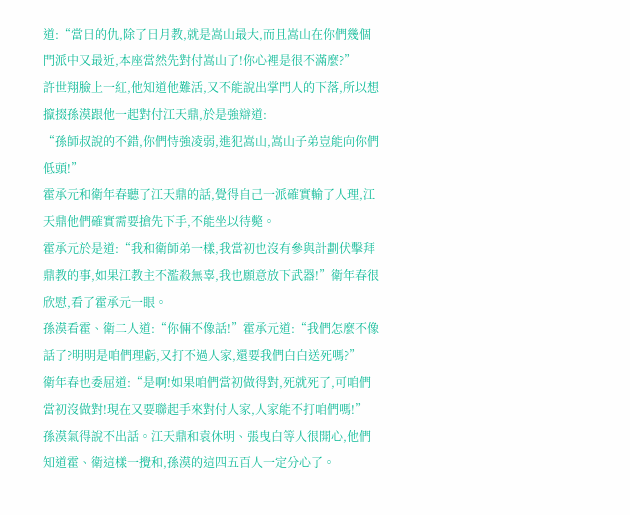道:“當日的仇,除了日月教,就是嵩山最大,而且嵩山在你們幾個門派中又最近,本座當然先對付嵩山了!你心裡是很不滿麼?”
許世翔臉上一紅,他知道他難活,又不能說出掌門人的下落,所以想攛掇孫漠跟他一起對付江天鼎,於是強辯道:
“孫師叔說的不錯,你們恃強凌弱,進犯嵩山,嵩山子弟豈能向你們低頭!”
霍承元和衛年春聽了江天鼎的話,覺得自己一派確實輸了人理,江天鼎他們確實需要搶先下手,不能坐以待斃。
霍承元於是道:“我和衛師弟一樣,我當初也沒有參與計劃伏擊拜鼎教的事,如果江教主不濫殺無辜,我也願意放下武器!”衛年春很欣慰,看了霍承元一眼。
孫漠看霍、衛二人道:“你倆不像話!”霍承元道:“我們怎麼不像話了?明明是咱們理虧,又打不過人家,還要我們白白送死嗎?”
衛年春也委屈道:“是啊!如果咱們當初做得對,死就死了,可咱們當初沒做對!現在又要聯起手來對付人家,人家能不打咱們嗎!”
孫漠氣得說不出話。江天鼎和袁休明、張曳白等人很開心,他們知道霍、衛這樣一攪和,孫漠的這四五百人一定分心了。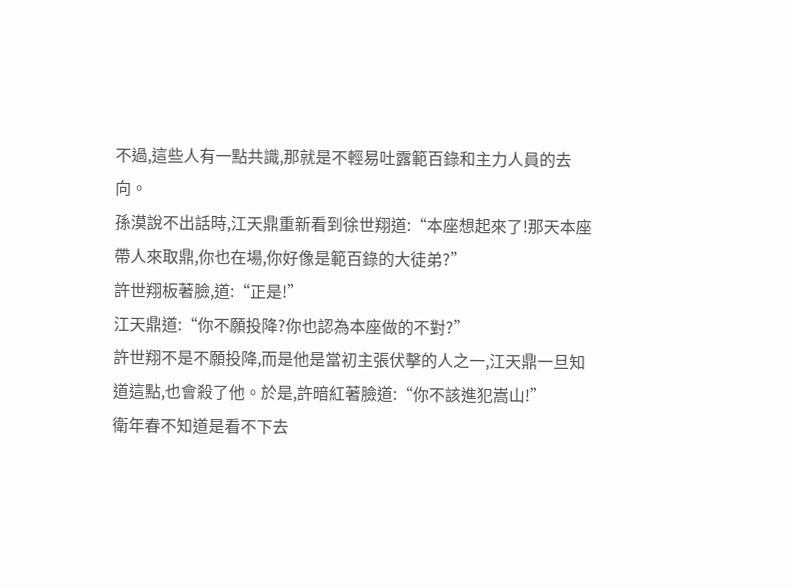不過,這些人有一點共識,那就是不輕易吐露範百錄和主力人員的去向。
孫漠說不出話時,江天鼎重新看到徐世翔道:“本座想起來了!那天本座帶人來取鼎,你也在場,你好像是範百錄的大徒弟?”
許世翔板著臉,道:“正是!”
江天鼎道:“你不願投降?你也認為本座做的不對?”
許世翔不是不願投降,而是他是當初主張伏擊的人之一,江天鼎一旦知道這點,也會殺了他。於是,許暗紅著臉道:“你不該進犯嵩山!”
衛年春不知道是看不下去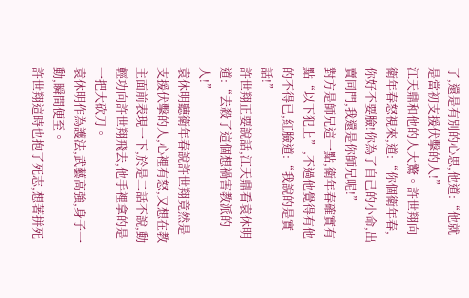了,還是有別的心思,他道:“他就是當初支援伏擊的人!”
江天鼎和他的人大驚。許世翔向衛年春怒視來,道:“你個衛年春,你好不要臉!你為了自己的小命,出賣同門,我還是你師兄呢!”
對方是師兄這一點,衛年春確實有點“以下犯上”,不過他覺得有他的不得已,紅臉道:“我說的是實話!”
許世翔正要說話,江天鼎看袁休明道:“去殺了這個想禍害教派的人!”
袁休明聽衛年春說許世翔竟然是支援伏擊的人,心裡有怒,又想在教主面前表現一下,於是二話不說,動輕功向許世翔飛去,他手裡拿的是一把大砍刀。
袁休明作為護法,武藝高強,身子一動,瞬間便至。
許世翔這時也抱了死志,想著拼死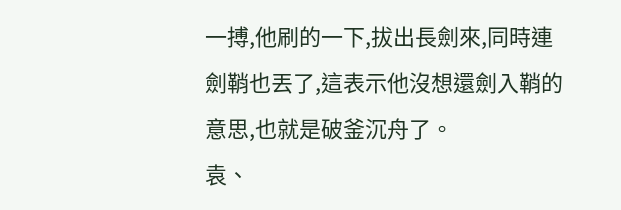一搏,他刷的一下,拔出長劍來,同時連劍鞘也丟了,這表示他沒想還劍入鞘的意思,也就是破釜沉舟了。
袁、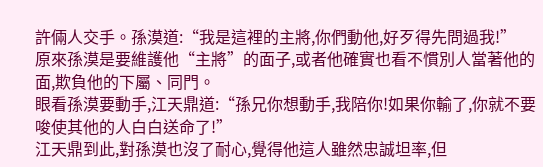許倆人交手。孫漠道:“我是這裡的主將,你們動他,好歹得先問過我!”
原來孫漠是要維護他“主將”的面子,或者他確實也看不慣別人當著他的面,欺負他的下屬、同門。
眼看孫漠要動手,江天鼎道:“孫兄你想動手,我陪你!如果你輸了,你就不要唆使其他的人白白送命了!”
江天鼎到此,對孫漠也沒了耐心,覺得他這人雖然忠誠坦率,但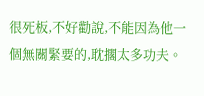很死板,不好勸說,不能因為他一個無關緊要的,耽擱太多功夫。